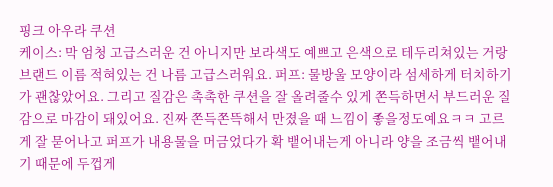핑크 아우라 쿠션
케이스: 막 엄청 고급스러운 건 아니지만 보라색도 예쁘고 은색으로 테두리쳐있는 거랑 브랜드 이름 적혀있는 건 나름 고급스러워요. 퍼프: 물방울 모양이라 섬세하게 터치하기가 괜찮았어요. 그리고 질감은 촉촉한 쿠션을 잘 올려줄수 있게 쫀득하면서 부드러운 질감으로 마감이 돼있어요. 진짜 쫀득쫀뜩해서 만졌을 때 느낌이 좋을정도예요ㅋㅋ 고르게 잘 묻어나고 퍼프가 내용물을 머금었다가 확 뱉어내는게 아니라 양을 조금씩 뱉어내기 때문에 두껍게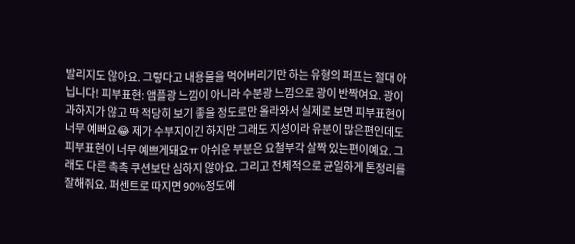발리지도 않아요. 그렇다고 내용물을 먹어버리기만 하는 유형의 퍼프는 절대 아닙니다! 피부표현: 앰플광 느낌이 아니라 수분광 느낌으로 광이 반짝여요. 광이 과하지가 않고 딱 적당히 보기 좋을 정도로만 올라와서 실제로 보면 피부표현이 너무 예뻐요😂 제가 수부지이긴 하지만 그래도 지성이라 유분이 많은편인데도 피부표현이 너무 예쁘게돼요ㅠ 아쉬운 부분은 요철부각 살짝 있는편이예요. 그래도 다른 촉촉 쿠션보단 심하지 않아요. 그리고 전체적으로 균일하게 톤정리를 잘해줘요. 퍼센트로 따지면 90%정도예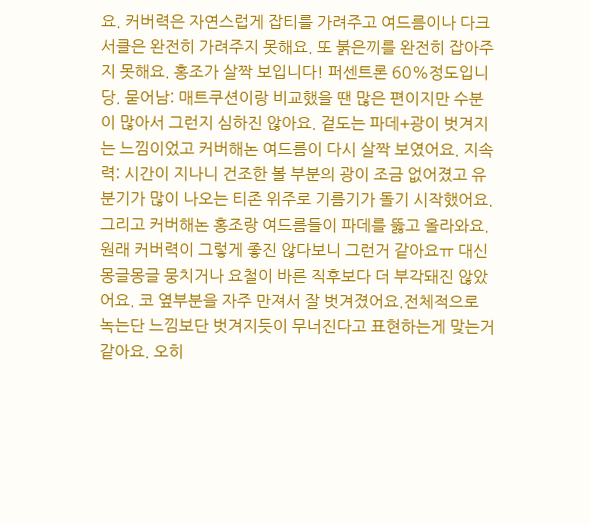요. 커버력은 자연스럽게 잡티를 가려주고 여드름이나 다크서클은 완전히 가려주지 못해요. 또 붉은끼를 완전히 잡아주지 못해요. 홍조가 살짝 보입니다! 퍼센트론 60%정도입니당. 묻어남: 매트쿠션이랑 비교했을 땐 많은 편이지만 수분이 많아서 그런지 심하진 않아요. 겉도는 파데+광이 벗겨지는 느낌이었고 커버해논 여드름이 다시 살짝 보였어요. 지속력: 시간이 지나니 건조한 볼 부분의 광이 조금 없어졌고 유분기가 많이 나오는 티존 위주로 기름기가 돌기 시작했어요. 그리고 커버해논 홍조랑 여드름들이 파데를 뚫고 올라와요. 원래 커버력이 그렇게 좋진 않다보니 그런거 같아요ㅠ 대신 몽글몽글 뭉치거나 요철이 바른 직후보다 더 부각돼진 않았어요. 코 옆부분을 자주 만져서 잘 벗겨졌어요.전체적으로 녹는단 느낌보단 벗겨지듯이 무너진다고 표현하는게 맞는거 같아요. 오히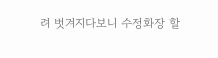려 벗겨지다보니 수정화장 할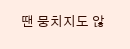땐 뭉치지도 않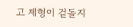고 제형이 겉돌지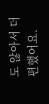도 않아서 더 편했어요.